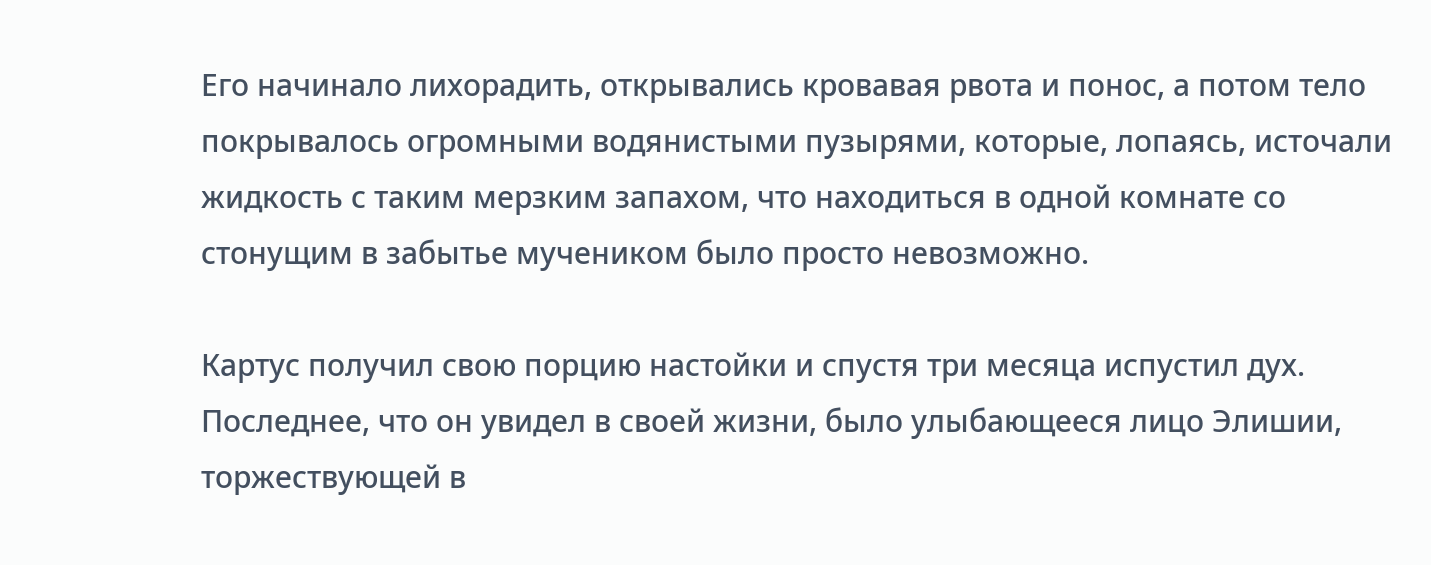Его начинало лихорадить, открывались кровавая рвота и понос, а потом тело покрывалось огромными водянистыми пузырями, которые, лопаясь, источали жидкость с таким мерзким запахом, что находиться в одной комнате со стонущим в забытье мучеником было просто невозможно.

Картус получил свою порцию настойки и спустя три месяца испустил дух. Последнее, что он увидел в своей жизни, было улыбающееся лицо Элишии, торжествующей в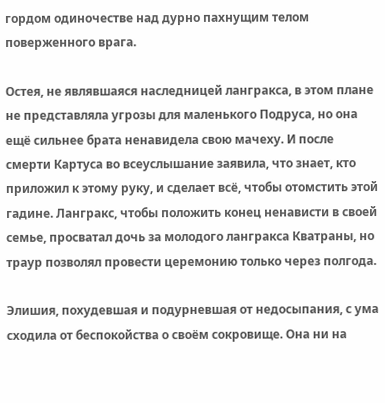гордом одиночестве над дурно пахнущим телом поверженного врага.

Остея, не являвшаяся наследницей лангракса, в этом плане не представляла угрозы для маленького Подруса, но она ещё сильнее брата ненавидела свою мачеху. И после смерти Картуса во всеуслышание заявила, что знает, кто приложил к этому руку, и сделает всё, чтобы отомстить этой гадине. Лангракс, чтобы положить конец ненависти в своей семье, просватал дочь за молодого лангракса Кватраны, но траур позволял провести церемонию только через полгода.

Элишия, похудевшая и подурневшая от недосыпания, с ума сходила от беспокойства о своём сокровище. Она ни на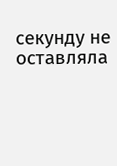секунду не оставляла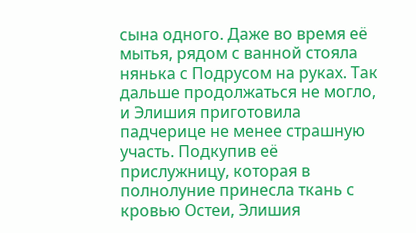сына одного. Даже во время её мытья, рядом с ванной стояла нянька с Подрусом на руках. Так дальше продолжаться не могло, и Элишия приготовила падчерице не менее страшную участь. Подкупив её прислужницу, которая в полнолуние принесла ткань с кровью Остеи, Элишия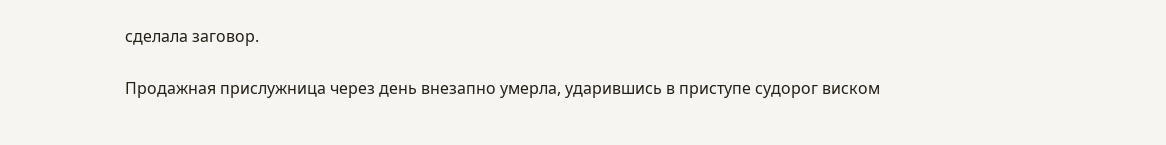сделала заговор.

Продажная прислужница через день внезапно умерла, ударившись в приступе судорог виском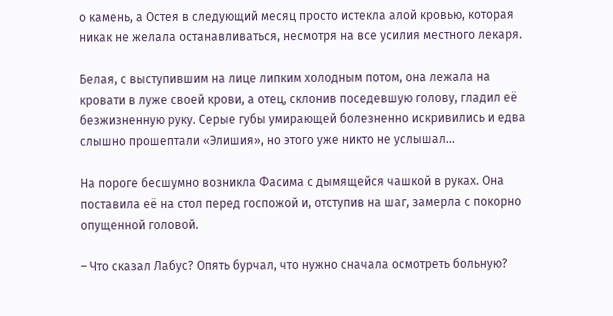о камень, а Остея в следующий месяц просто истекла алой кровью, которая никак не желала останавливаться, несмотря на все усилия местного лекаря.

Белая, с выступившим на лице липким холодным потом, она лежала на кровати в луже своей крови, а отец, склонив поседевшую голову, гладил её безжизненную руку. Серые губы умирающей болезненно искривились и едва слышно прошептали «Элишия», но этого уже никто не услышал…

На пороге бесшумно возникла Фасима с дымящейся чашкой в руках. Она поставила её на стол перед госпожой и, отступив на шаг, замерла с покорно опущенной головой.

– Что сказал Лабус? Опять бурчал, что нужно сначала осмотреть больную?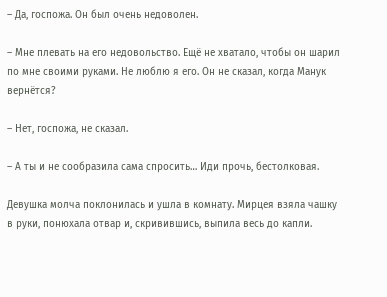– Да, госпожа. Он был очень недоволен.

– Мне плевать на его недовольство. Ещё не хватало, чтобы он шарил по мне своими руками. Не люблю я его. Он не сказал, когда Манук вернётся?

– Нет, госпожа, не сказал.

– А ты и не сообразила сама спросить… Иди прочь, бестолковая.

Девушка молча поклонилась и ушла в комнату. Мирцея взяла чашку в руки, понюхала отвар и, скривившись, выпила весь до капли.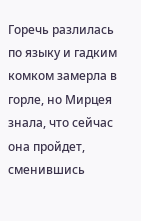Горечь разлилась по языку и гадким комком замерла в горле, но Мирцея знала, что сейчас она пройдет, сменившись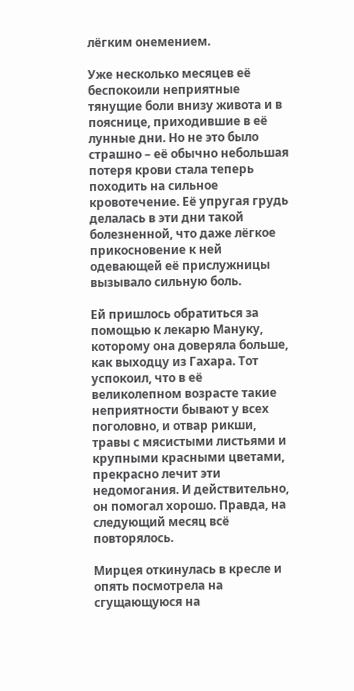лёгким онемением.

Уже несколько месяцев её беспокоили неприятные тянущие боли внизу живота и в пояснице, приходившие в её лунные дни. Но не это было страшно – её обычно небольшая потеря крови стала теперь походить на сильное кровотечение. Её упругая грудь делалась в эти дни такой болезненной, что даже лёгкое прикосновение к ней одевающей её прислужницы вызывало сильную боль.

Ей пришлось обратиться за помощью к лекарю Мануку, которому она доверяла больше, как выходцу из Гахара. Тот успокоил, что в её великолепном возрасте такие неприятности бывают у всех поголовно, и отвар рикши, травы с мясистыми листьями и крупными красными цветами, прекрасно лечит эти недомогания. И действительно, он помогал хорошо. Правда, на следующий месяц всё повторялось.

Мирцея откинулась в кресле и опять посмотрела на сгущающуюся на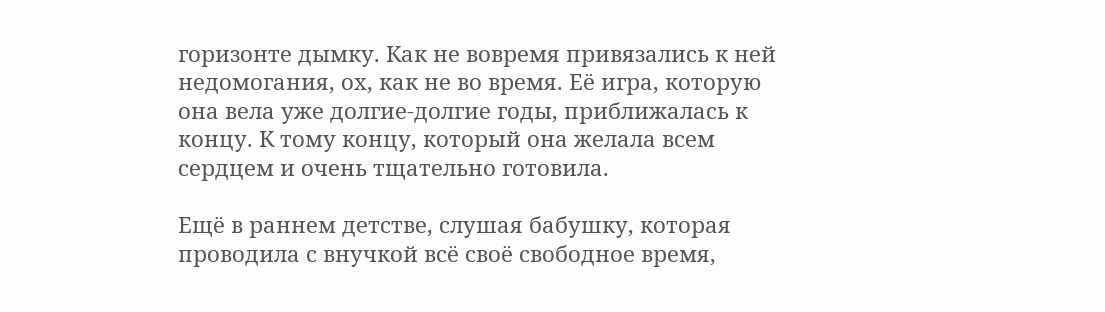горизонте дымку. Как не вовремя привязались к ней недомогания, ох, как не во время. Её игра, которую она вела уже долгие-долгие годы, приближалась к концу. К тому концу, который она желала всем сердцем и очень тщательно готовила.

Ещё в раннем детстве, слушая бабушку, которая проводила с внучкой всё своё свободное время,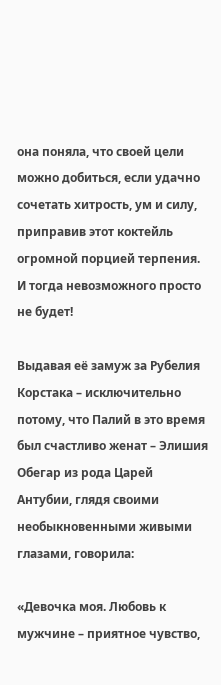она поняла, что своей цели можно добиться, если удачно сочетать хитрость, ум и силу, приправив этот коктейль огромной порцией терпения. И тогда невозможного просто не будет!

Выдавая её замуж за Рубелия Корстака – исключительно потому, что Палий в это время был счастливо женат – Элишия Обегар из рода Царей Антубии, глядя своими необыкновенными живыми глазами, говорила:

«Девочка моя. Любовь к мужчине – приятное чувство,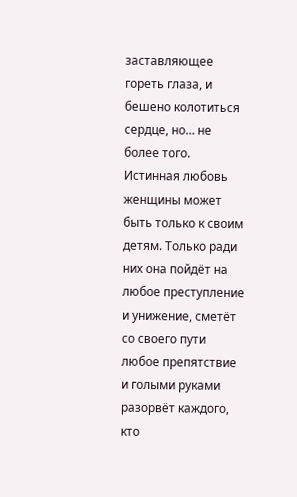заставляющее гореть глаза, и бешено колотиться сердце, но… не более того. Истинная любовь женщины может быть только к своим детям. Только ради них она пойдёт на любое преступление и унижение, сметёт со своего пути любое препятствие и голыми руками разорвёт каждого, кто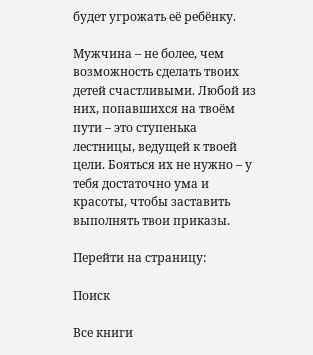будет угрожать её ребёнку.

Мужчина – не более, чем возможность сделать твоих детей счастливыми. Любой из них, попавшихся на твоём пути – это ступенька лестницы, ведущей к твоей цели. Бояться их не нужно – у тебя достаточно ума и красоты, чтобы заставить выполнять твои приказы.

Перейти на страницу:

Поиск

Все книги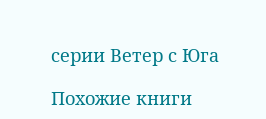серии Ветер с Юга

Похожие книги